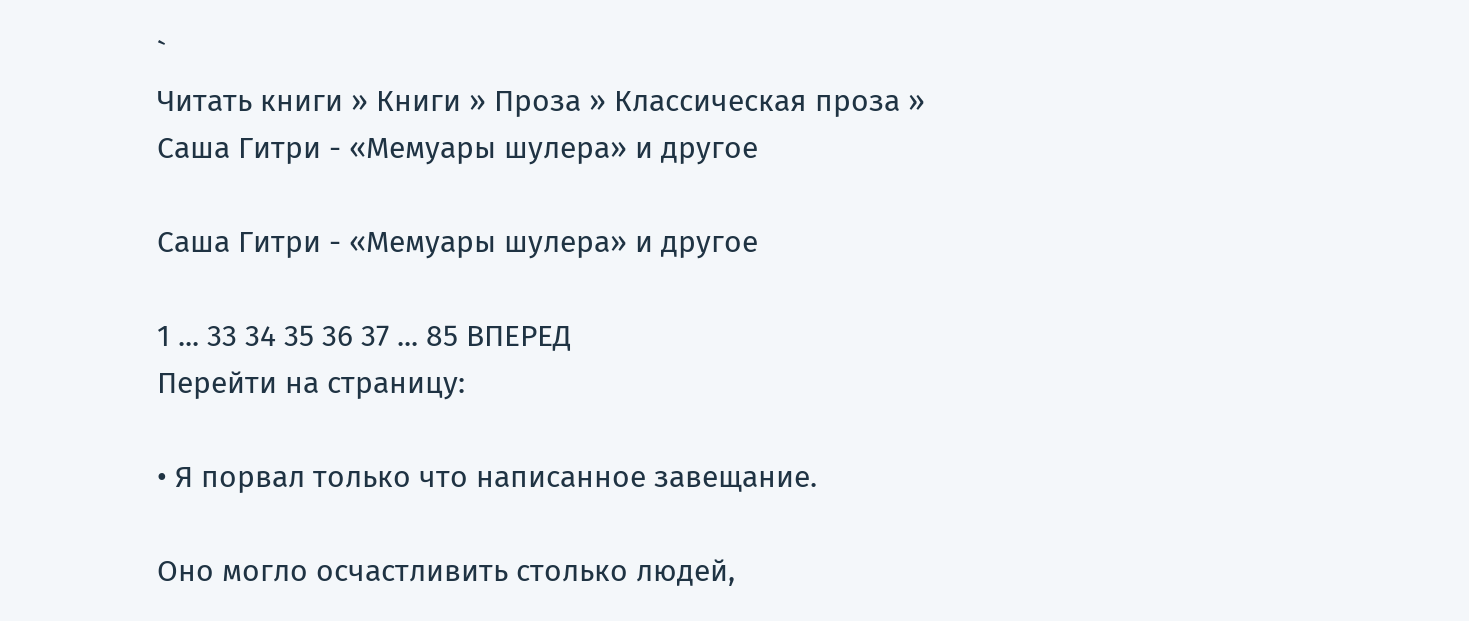`
Читать книги » Книги » Проза » Классическая проза » Саша Гитри - «Мемуары шулера» и другое

Саша Гитри - «Мемуары шулера» и другое

1 ... 33 34 35 36 37 ... 85 ВПЕРЕД
Перейти на страницу:

• Я порвал только что написанное завещание.

Оно могло осчастливить столько людей,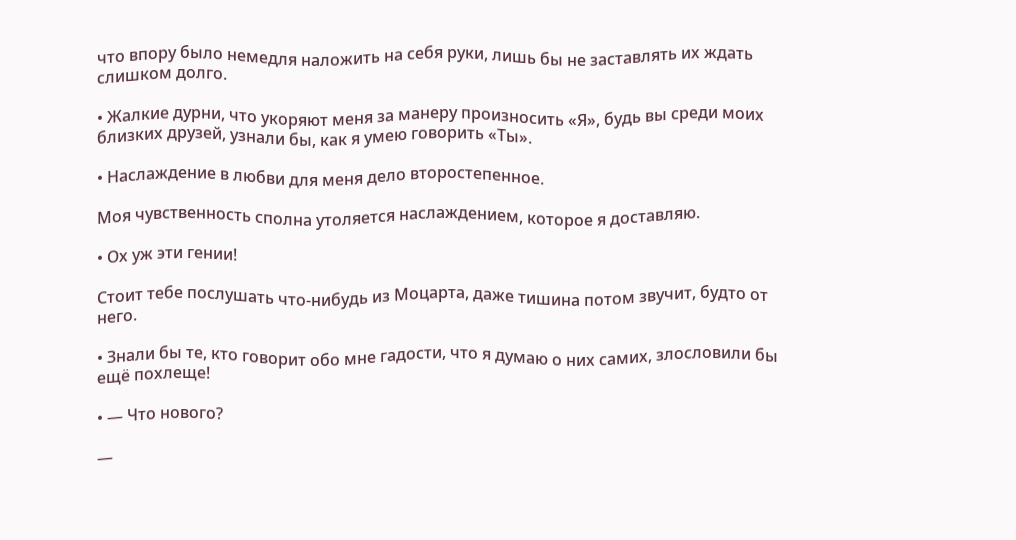что впору было немедля наложить на себя руки, лишь бы не заставлять их ждать слишком долго.

• Жалкие дурни, что укоряют меня за манеру произносить «Я», будь вы среди моих близких друзей, узнали бы, как я умею говорить «Ты».

• Наслаждение в любви для меня дело второстепенное.

Моя чувственность сполна утоляется наслаждением, которое я доставляю.

• Ох уж эти гении!

Стоит тебе послушать что-нибудь из Моцарта, даже тишина потом звучит, будто от него.

• Знали бы те, кто говорит обо мне гадости, что я думаю о них самих, злословили бы ещё похлеще!

• — Что нового?

—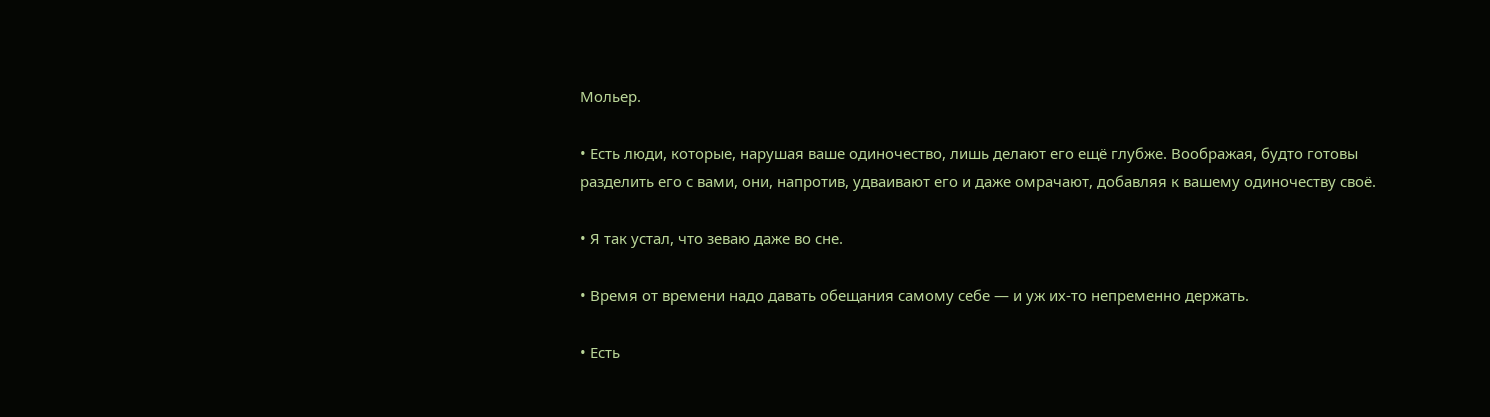Мольер.

• Есть люди, которые, нарушая ваше одиночество, лишь делают его ещё глубже. Воображая, будто готовы разделить его с вами, они, напротив, удваивают его и даже омрачают, добавляя к вашему одиночеству своё.

• Я так устал, что зеваю даже во сне.

• Время от времени надо давать обещания самому себе — и уж их-то непременно держать.

• Есть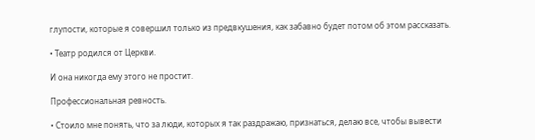глупости, которые я совершил только из предвкушения, как забавно будет потом об этом рассказать.

• Театр родился от Церкви.

И она никогда ему этого не простит.

Профессиональная ревность.

• Стоило мне понять, что за люди, которых я так раздражаю, признаться, делаю все, чтобы вывести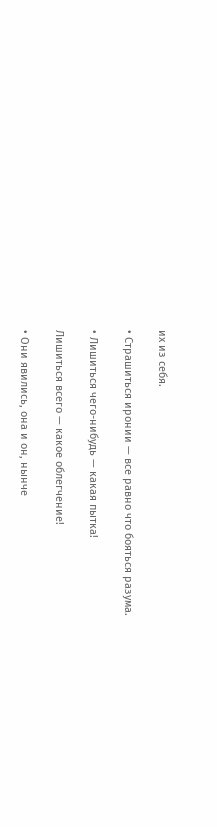их из себя.

• Страшиться иронии — все равно что бояться разума.

• Лишиться чего-нибудь — какая пытка!

Лишиться всего — какое облегчение!

• Они явились, она и он, нынче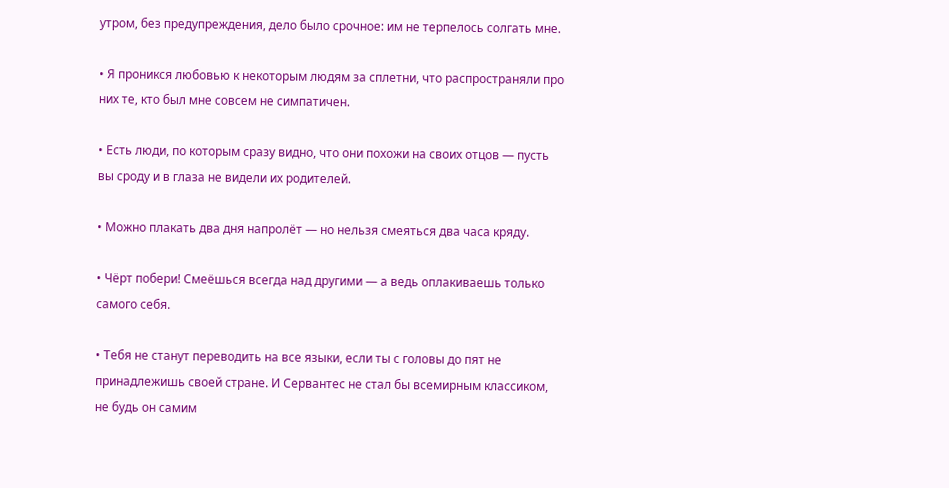утром, без предупреждения, дело было срочное: им не терпелось солгать мне.

• Я проникся любовью к некоторым людям за сплетни, что распространяли про них те, кто был мне совсем не симпатичен.

• Есть люди, по которым сразу видно, что они похожи на своих отцов — пусть вы сроду и в глаза не видели их родителей.

• Можно плакать два дня напролёт — но нельзя смеяться два часа кряду.

• Чёрт побери! Смеёшься всегда над другими — а ведь оплакиваешь только самого себя.

• Тебя не станут переводить на все языки, если ты с головы до пят не принадлежишь своей стране. И Сервантес не стал бы всемирным классиком, не будь он самим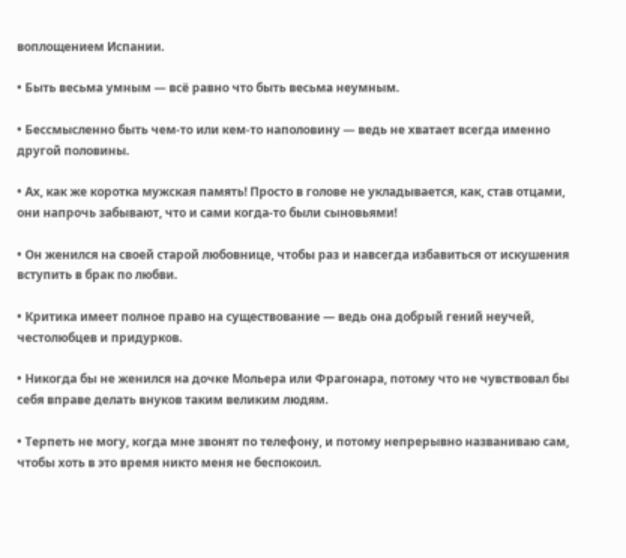воплощением Испании.

• Быть весьма умным — всё равно что быть весьма неумным.

• Бессмысленно быть чем-то или кем-то наполовину — ведь не хватает всегда именно другой половины.

• Ах, как же коротка мужская память! Просто в голове не укладывается, как, став отцами, они напрочь забывают, что и сами когда-то были сыновьями!

• Он женился на своей старой любовнице, чтобы раз и навсегда избавиться от искушения вступить в брак по любви.

• Критика имеет полное право на существование ― ведь она добрый гений неучей, честолюбцев и придурков.

• Никогда бы не женился на дочке Мольера или Фрагонара, потому что не чувствовал бы себя вправе делать внуков таким великим людям.

• Терпеть не могу, когда мне звонят по телефону, и потому непрерывно названиваю сам, чтобы хоть в это время никто меня не беспокоил.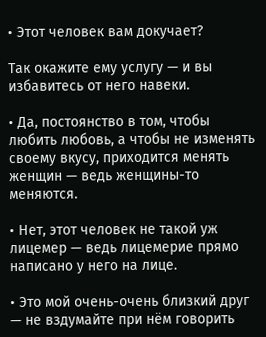• Этот человек вам докучает?

Так окажите ему услугу — и вы избавитесь от него навеки.

• Да, постоянство в том, чтобы любить любовь, а чтобы не изменять своему вкусу, приходится менять женщин — ведь женщины-то меняются.

• Нет, этот человек не такой уж лицемер — ведь лицемерие прямо написано у него на лице.

• Это мой очень-очень близкий друг — не вздумайте при нём говорить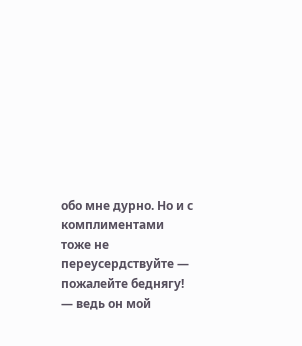обо мне дурно. Но и с комплиментами тоже не переусердствуйте — пожалейте беднягу! — ведь он мой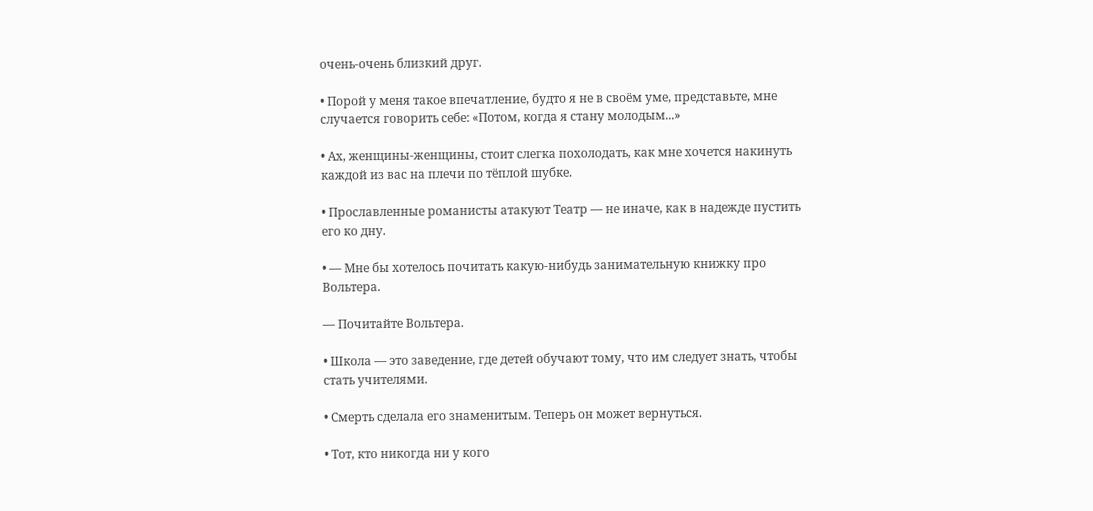очень-очень близкий друг.

• Порой у меня такое впечатление, будто я не в своём уме, представьте, мне случается говорить себе: «Потом, когда я стану молодым...»

• Ах, женщины-женщины, стоит слегка похолодать, как мне хочется накинуть каждой из вас на плечи по тёплой шубке.

• Прославленные романисты атакуют Театр — не иначе, как в надежде пустить его ко дну.

• — Мне бы хотелось почитать какую-нибудь занимательную книжку про Вольтера.

— Почитайте Вольтера.

• Школа — это заведение, где детей обучают тому, что им следует знать, чтобы стать учителями.

• Смерть сделала его знаменитым. Теперь он может вернуться.

• Тот, кто никогда ни у кого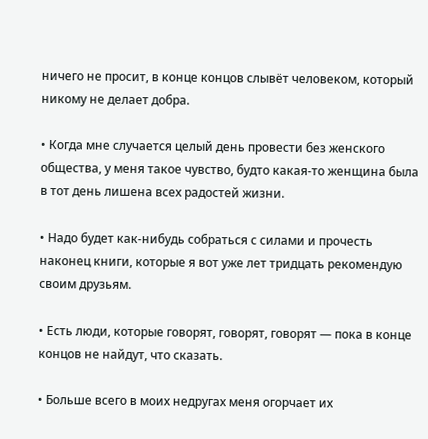ничего не просит, в конце концов слывёт человеком, который никому не делает добра.

• Когда мне случается целый день провести без женского общества, у меня такое чувство, будто какая-то женщина была в тот день лишена всех радостей жизни.

• Надо будет как-нибудь собраться с силами и прочесть наконец книги, которые я вот уже лет тридцать рекомендую своим друзьям.

• Есть люди, которые говорят, говорят, говорят — пока в конце концов не найдут, что сказать.

• Больше всего в моих недругах меня огорчает их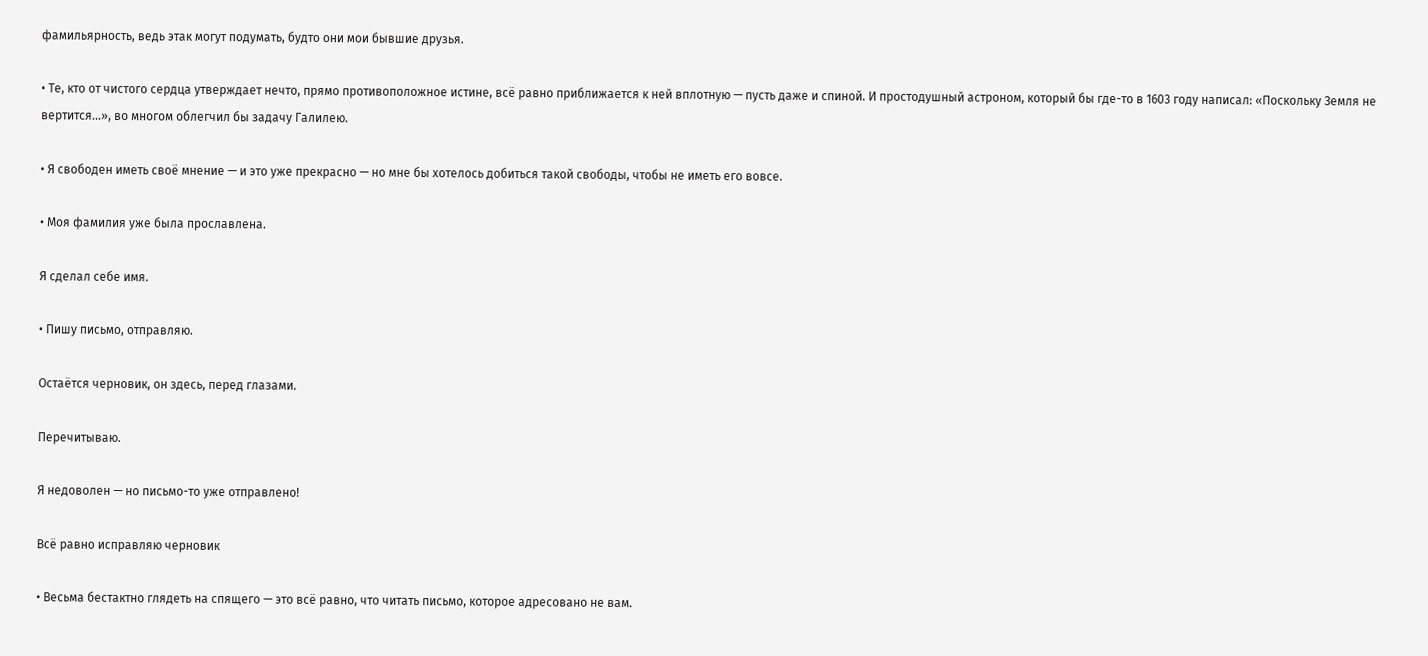фамильярность, ведь этак могут подумать, будто они мои бывшие друзья.

• Те, кто от чистого сердца утверждает нечто, прямо противоположное истине, всё равно приближается к ней вплотную — пусть даже и спиной. И простодушный астроном, который бы где-то в 1603 году написал: «Поскольку Земля не вертится...», во многом облегчил бы задачу Галилею.

• Я свободен иметь своё мнение — и это уже прекрасно — но мне бы хотелось добиться такой свободы, чтобы не иметь его вовсе.

• Моя фамилия уже была прославлена.

Я сделал себе имя.

• Пишу письмо, отправляю.

Остаётся черновик, он здесь, перед глазами.

Перечитываю.

Я недоволен — но письмо-то уже отправлено!

Всё равно исправляю черновик

• Весьма бестактно глядеть на спящего — это всё равно, что читать письмо, которое адресовано не вам.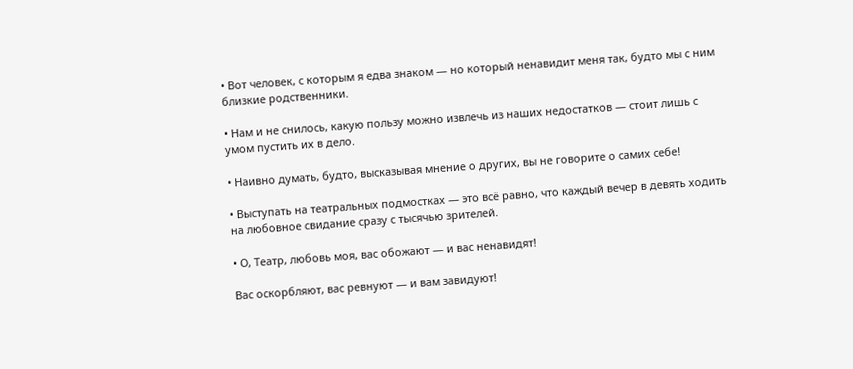• Вот человек, с которым я едва знаком — но который ненавидит меня так, будто мы с ним близкие родственники.

• Нам и не снилось, какую пользу можно извлечь из наших недостатков — стоит лишь с умом пустить их в дело.

• Наивно думать, будто, высказывая мнение о других, вы не говорите о самих себе!

• Выступать на театральных подмостках — это всё равно, что каждый вечер в девять ходить на любовное свидание сразу с тысячью зрителей.

• О, Театр, любовь моя, вас обожают — и вас ненавидят!

Вас оскорбляют, вас ревнуют — и вам завидуют!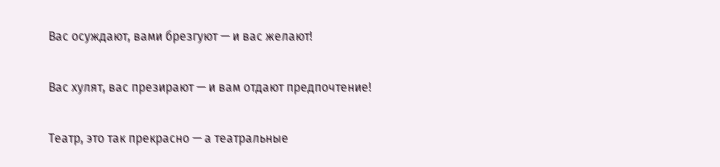Вас осуждают, вами брезгуют — и вас желают!

Вас хулят, вас презирают — и вам отдают предпочтение!

Театр, это так прекрасно — а театральные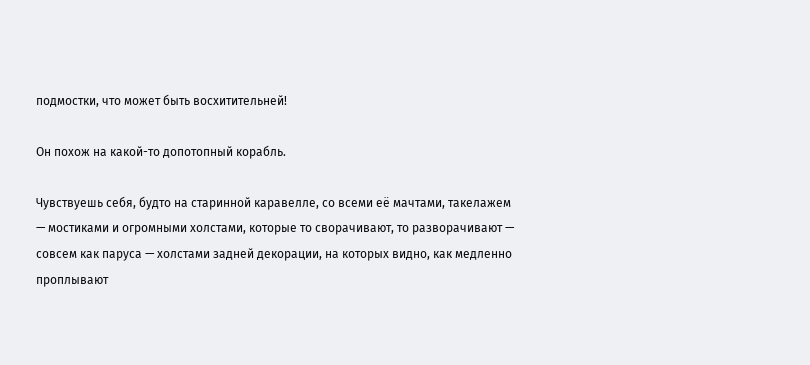подмостки, что может быть восхитительней!

Он похож на какой-то допотопный корабль.

Чувствуешь себя, будто на старинной каравелле, со всеми её мачтами, такелажем — мостиками и огромными холстами, которые то сворачивают, то разворачивают — совсем как паруса — холстами задней декорации, на которых видно, как медленно проплывают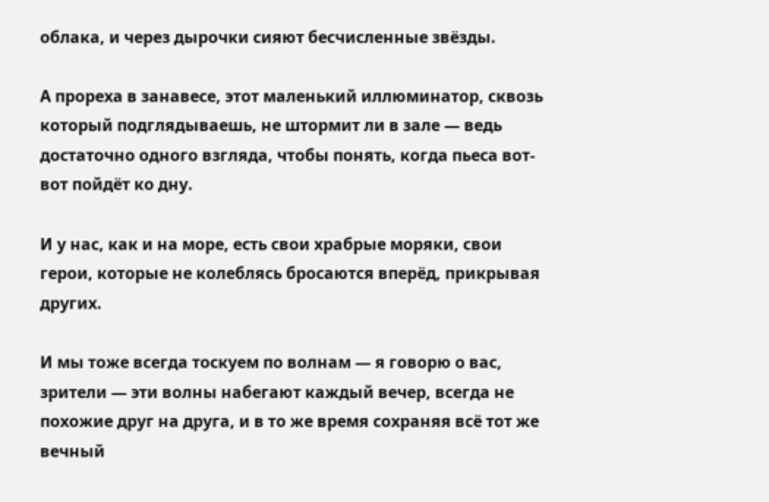облака, и через дырочки сияют бесчисленные звёзды.

А прореха в занавесе, этот маленький иллюминатор, сквозь который подглядываешь, не штормит ли в зале — ведь достаточно одного взгляда, чтобы понять, когда пьеса вот-вот пойдёт ко дну.

И у нас, как и на море, есть свои храбрые моряки, свои герои, которые не колеблясь бросаются вперёд, прикрывая других.

И мы тоже всегда тоскуем по волнам — я говорю о вас, зрители — эти волны набегают каждый вечер, всегда не похожие друг на друга, и в то же время сохраняя всё тот же вечный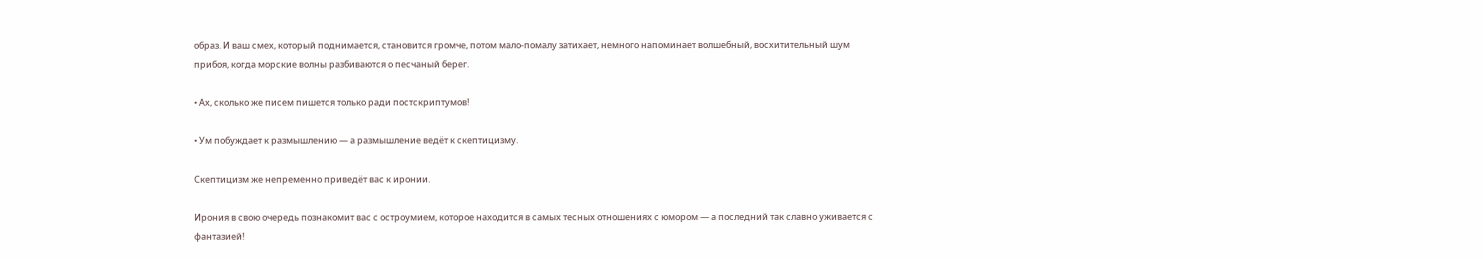образ. И ваш смех, который поднимается, становится громче, потом мало-помалу затихает, немного напоминает волшебный, восхитительный шум прибоя, когда морские волны разбиваются о песчаный берег.

• Ах, сколько же писем пишется только ради постскриптумов!

• Ум побуждает к размышлению — а размышление ведёт к скептицизму.

Скептицизм же непременно приведёт вас к иронии.

Ирония в свою очередь познакомит вас с остроумием, которое находится в самых тесных отношениях с юмором — а последний так славно уживается с фантазией!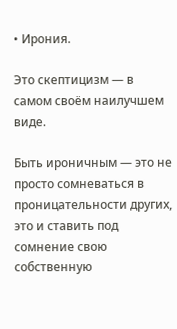• Ирония.

Это скептицизм — в самом своём наилучшем виде.

Быть ироничным — это не просто сомневаться в проницательности других, это и ставить под сомнение свою собственную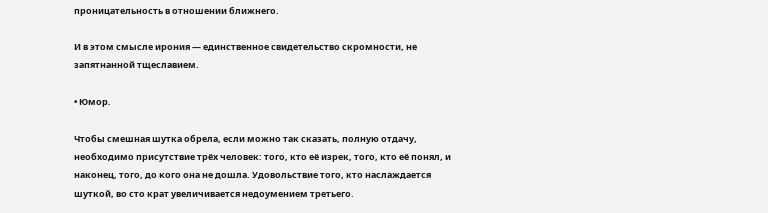проницательность в отношении ближнего.

И в этом смысле ирония — единственное свидетельство скромности, не запятнанной тщеславием.

• Юмор.

Чтобы смешная шутка обрела, если можно так сказать, полную отдачу, необходимо присутствие трёх человек: того, кто её изрек, того, кто её понял, и наконец, того, до кого она не дошла. Удовольствие того, кто наслаждается шуткой, во сто крат увеличивается недоумением третьего.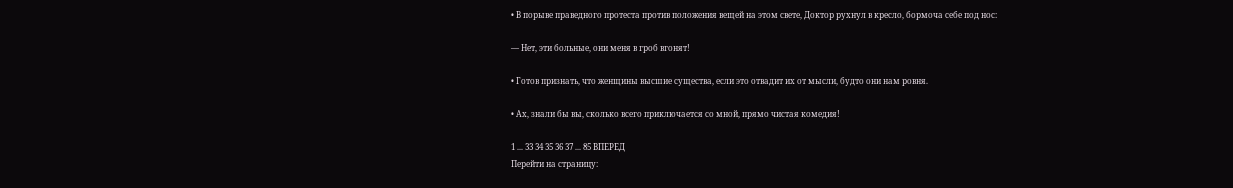• В порыве праведного протеста против положения вещей на этом свете, Доктор рухнул в кресло, бормоча себе под нос:

— Нет, эти больные, они меня в гроб вгонят!

• Готов признать, что женщины высшие существа, если это отвадит их от мысли, будто они нам ровня.

• Ах, знали бы вы, сколько всего приключается со мной, прямо чистая комедия!

1 ... 33 34 35 36 37 ... 85 ВПЕРЕД
Перейти на страницу: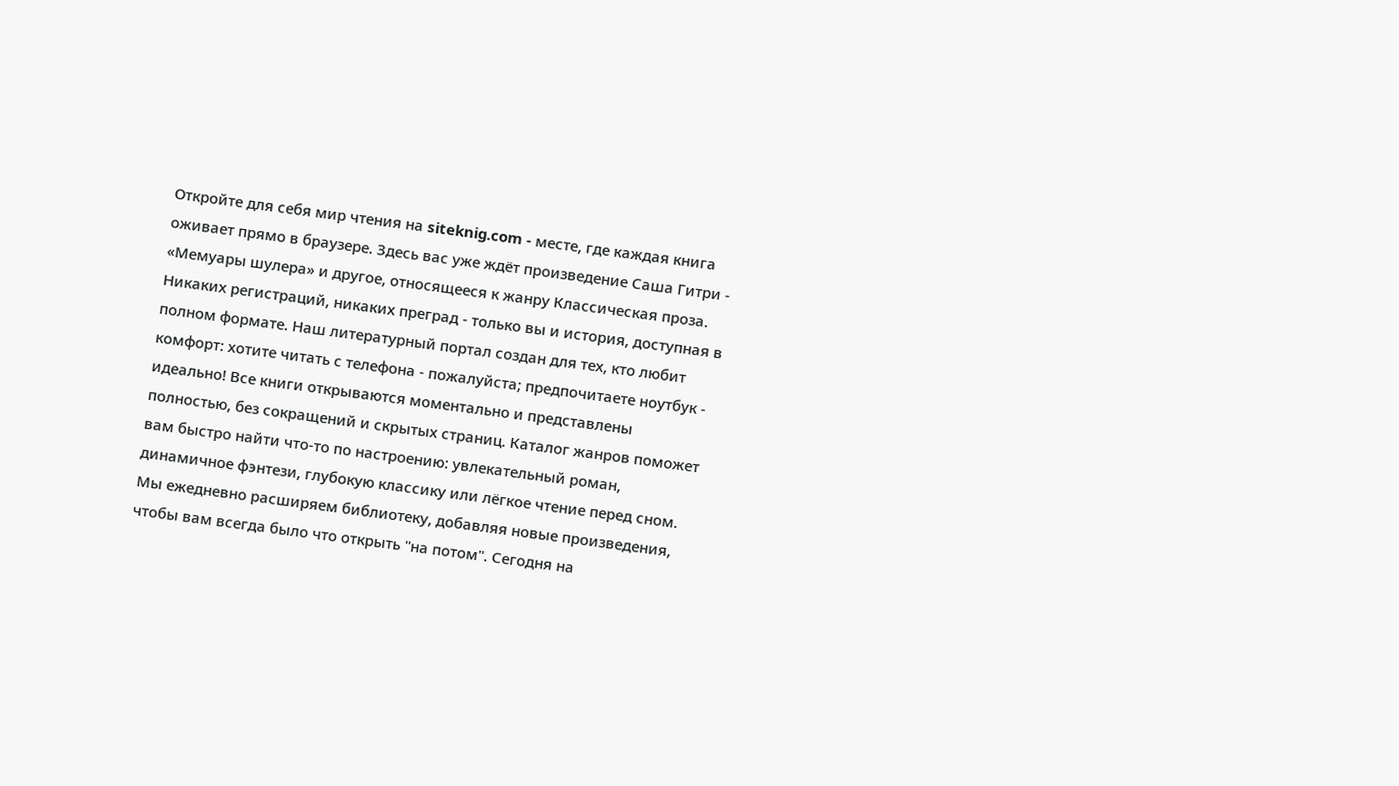Откройте для себя мир чтения на siteknig.com - месте, где каждая книга оживает прямо в браузере. Здесь вас уже ждёт произведение Саша Гитри - «Мемуары шулера» и другое, относящееся к жанру Классическая проза. Никаких регистраций, никаких преград - только вы и история, доступная в полном формате. Наш литературный портал создан для тех, кто любит комфорт: хотите читать с телефона - пожалуйста; предпочитаете ноутбук - идеально! Все книги открываются моментально и представлены полностью, без сокращений и скрытых страниц. Каталог жанров поможет вам быстро найти что-то по настроению: увлекательный роман, динамичное фэнтези, глубокую классику или лёгкое чтение перед сном. Мы ежедневно расширяем библиотеку, добавляя новые произведения, чтобы вам всегда было что открыть "на потом". Сегодня на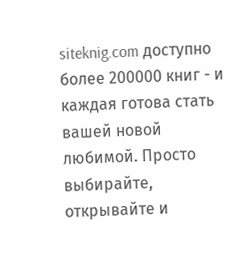siteknig.com доступно более 200000 книг - и каждая готова стать вашей новой любимой. Просто выбирайте, открывайте и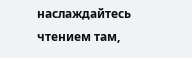наслаждайтесь чтением там,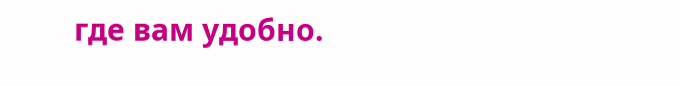где вам удобно.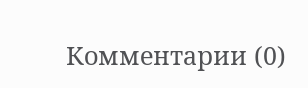Комментарии (0)